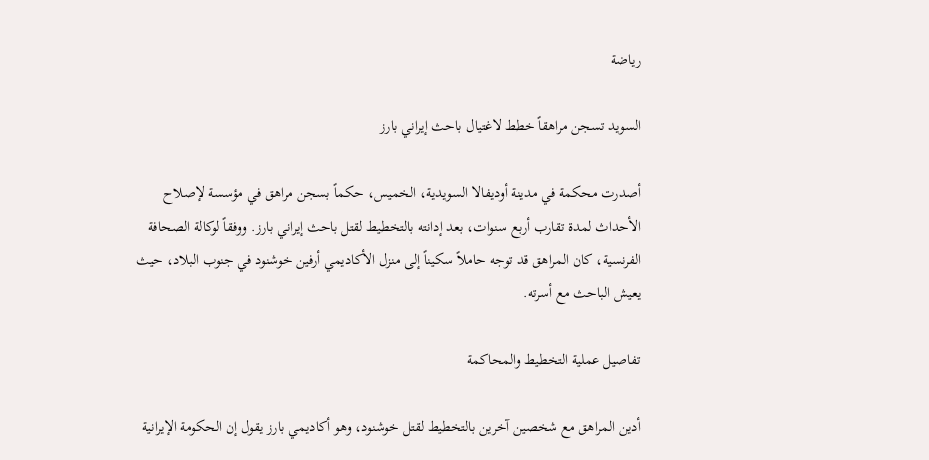رياضة

السويد تسجن مراهقاً خطط لاغتيال باحث إيراني بارز

أصدرت محكمة في مدينة أوديفالا السويدية، الخميس، حكماً بسجن مراهق في مؤسسة لإصلاح الأحداث لمدة تقارب أربع سنوات، بعد إدانته بالتخطيط لقتل باحث إيراني بارز. ووفقاً لوكالة الصحافة الفرنسية، كان المراهق قد توجه حاملاً سكيناً إلى منزل الأكاديمي أرفين خوشنود في جنوب البلاد، حيث يعيش الباحث مع أسرته.

تفاصيل عملية التخطيط والمحاكمة

أدين المراهق مع شخصين آخرين بالتخطيط لقتل خوشنود، وهو أكاديمي بارز يقول إن الحكومة الإيرانية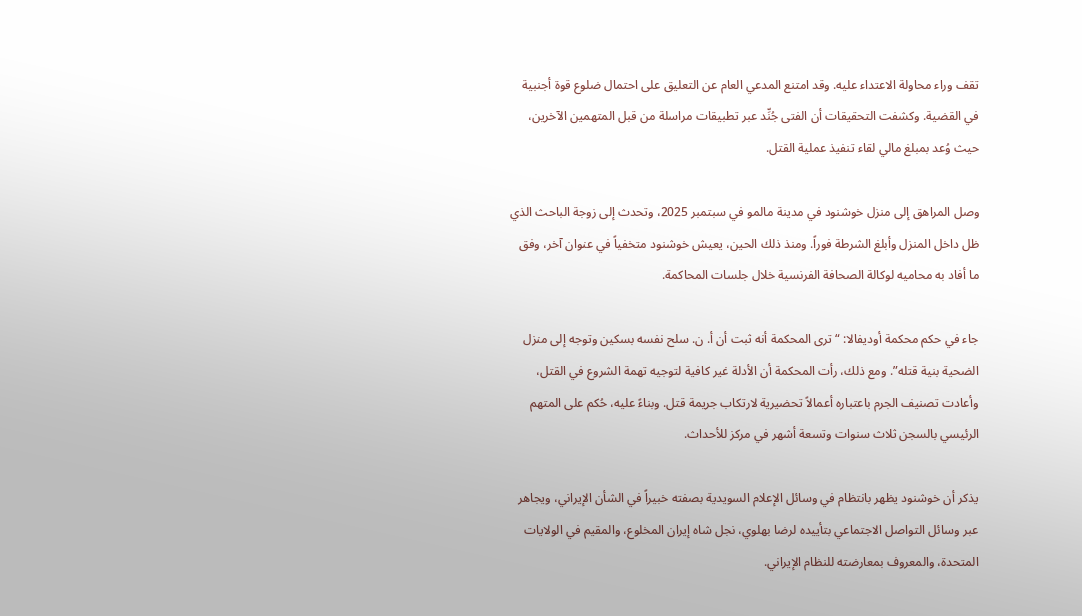تقف وراء محاولة الاعتداء عليه. وقد امتنع المدعي العام عن التعليق على احتمال ضلوع قوة أجنبية في القضية. وكشفت التحقيقات أن الفتى جُنِّد عبر تطبيقات مراسلة من قبل المتهمين الآخرين، حيث وُعد بمبلغ مالي لقاء تنفيذ عملية القتل.

وصل المراهق إلى منزل خوشنود في مدينة مالمو في سبتمبر 2025، وتحدث إلى زوجة الباحث الذي ظل داخل المنزل وأبلغ الشرطة فوراً. ومنذ ذلك الحين، يعيش خوشنود متخفياً في عنوان آخر، وفق ما أفاد به محاميه لوكالة الصحافة الفرنسية خلال جلسات المحاكمة.

جاء في حكم محكمة أوديفالا: “ترى المحكمة أنه ثبت أن أ. ن. سلح نفسه بسكين وتوجه إلى منزل الضحية بنية قتله”. ومع ذلك، رأت المحكمة أن الأدلة غير كافية لتوجيه تهمة الشروع في القتل، وأعادت تصنيف الجرم باعتباره أعمالاً تحضيرية لارتكاب جريمة قتل. وبناءً عليه، حُكم على المتهم الرئيسي بالسجن ثلاث سنوات وتسعة أشهر في مركز للأحداث.

يذكر أن خوشنود يظهر بانتظام في وسائل الإعلام السويدية بصفته خبيراً في الشأن الإيراني، ويجاهر عبر وسائل التواصل الاجتماعي بتأييده لرضا بهلوي، نجل شاه إيران المخلوع، والمقيم في الولايات المتحدة، والمعروف بمعارضته للنظام الإيراني.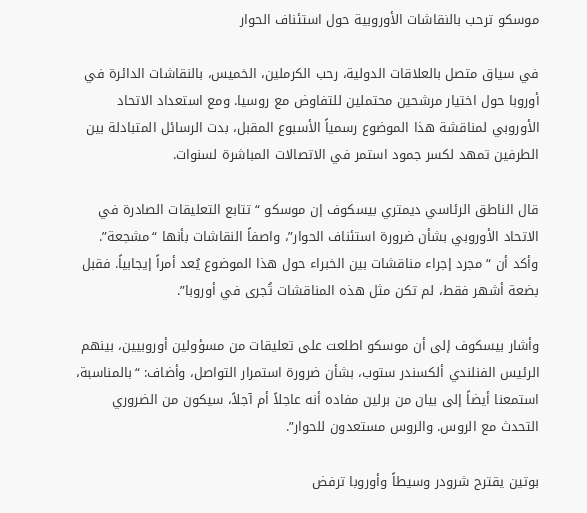موسكو ترحب بالنقاشات الأوروبية حول استئناف الحوار

في سياق متصل بالعلاقات الدولية، رحب الكرملين، الخميس، بالنقاشات الدائرة في أوروبا حول اختيار مرشحين محتملين للتفاوض مع روسيا. ومع استعداد الاتحاد الأوروبي لمناقشة هذا الموضوع رسمياً الأسبوع المقبل، بدت الرسائل المتبادلة بين الطرفين تمهد لكسر جمود استمر في الاتصالات المباشرة لسنوات.

قال الناطق الرئاسي ديمتري بيسكوف إن موسكو “تتابع التعليقات الصادرة في الاتحاد الأوروبي بشأن ضرورة استئناف الحوار”، واصفاً النقاشات بأنها “مشجعة”. وأكد أن “مجرد إجراء مناقشات بين الخبراء حول هذا الموضوع يُعد أمراً إيجابياً. فقبل بضعة أشهر فقط، لم تكن مثل هذه المناقشات تُجرى في أوروبا”.

وأشار بيسكوف إلى أن موسكو اطلعت على تعليقات من مسؤولين أوروبيين، بينهم الرئيس الفنلندي ألكسندر ستوب، بشأن ضرورة استمرار التواصل، وأضاف: “بالمناسبة، استمعنا أيضاً إلى بيان من برلين مفاده أنه عاجلاً أم آجلاً، سيكون من الضروري التحدث مع الروس. والروس مستعدون للحوار”.

بوتين يقترح شرودر وسيطاً وأوروبا ترفض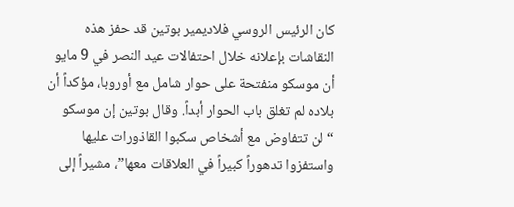كان الرئيس الروسي فلاديمير بوتين قد حفز هذه النقاشات بإعلانه خلال احتفالات عيد النصر في 9 مايو أن موسكو منفتحة على حوار شامل مع أوروبا، مؤكداً أن بلاده لم تغلق باب الحوار أبداً. وقال بوتين إن موسكو “لن تتفاوض مع أشخاص سكبوا القاذورات عليها واستفزوا تدهوراً كبيراً في العلاقات معها”، مشيراً إلى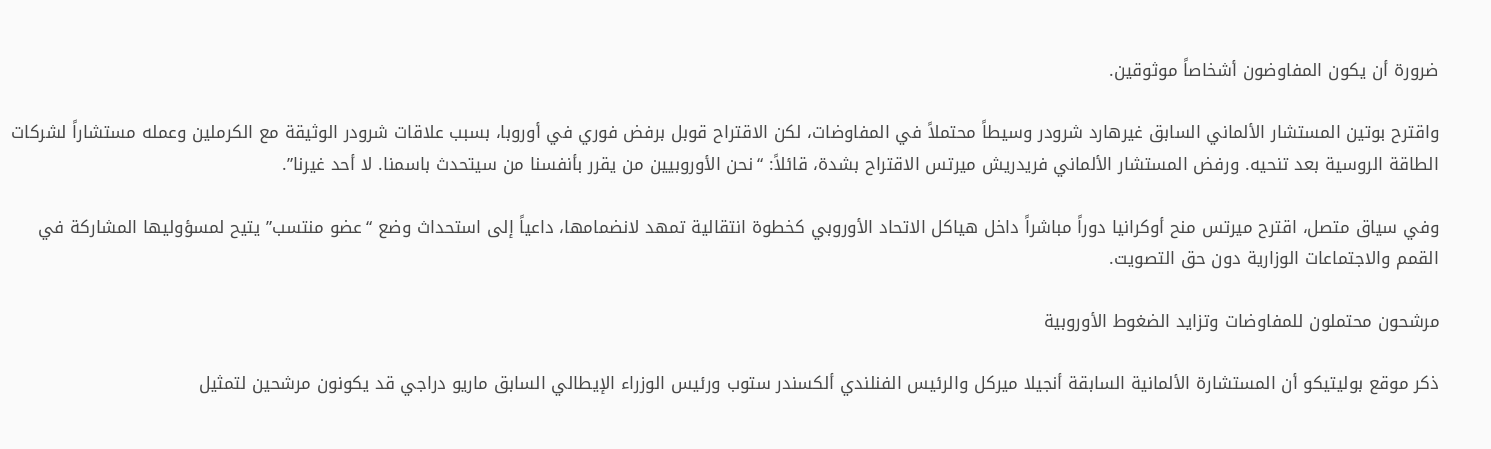ضرورة أن يكون المفاوضون أشخاصاً موثوقين.

واقترح بوتين المستشار الألماني السابق غيرهارد شرودر وسيطاً محتملاً في المفاوضات، لكن الاقتراح قوبل برفض فوري في أوروبا، بسبب علاقات شرودر الوثيقة مع الكرملين وعمله مستشاراً لشركات الطاقة الروسية بعد تنحيه. ورفض المستشار الألماني فريدريش ميرتس الاقتراح بشدة، قائلاً: “نحن الأوروبيين من يقرر بأنفسنا من سيتحدث باسمنا. لا أحد غيرنا”.

وفي سياق متصل، اقترح ميرتس منح أوكرانيا دوراً مباشراً داخل هياكل الاتحاد الأوروبي كخطوة انتقالية تمهد لانضمامها، داعياً إلى استحداث وضع “عضو منتسب” يتيح لمسؤوليها المشاركة في القمم والاجتماعات الوزارية دون حق التصويت.

مرشحون محتملون للمفاوضات وتزايد الضغوط الأوروبية

ذكر موقع بوليتيكو أن المستشارة الألمانية السابقة أنجيلا ميركل والرئيس الفنلندي ألكسندر ستوب ورئيس الوزراء الإيطالي السابق ماريو دراجي قد يكونون مرشحين لتمثيل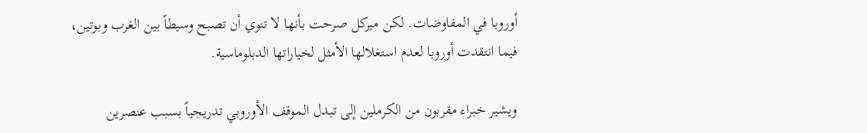أوروبا في المفاوضات. لكن ميركل صرحت بأنها لا تنوي أن تصبح وسيطاً بين الغرب وبوتين، فيما انتقدت أوروبا لعدم استغلالها الأمثل لخياراتها الدبلوماسية.

ويشير خبراء مقربون من الكرملين إلى تبدل الموقف الأوروبي تدريجياً بسبب عنصرين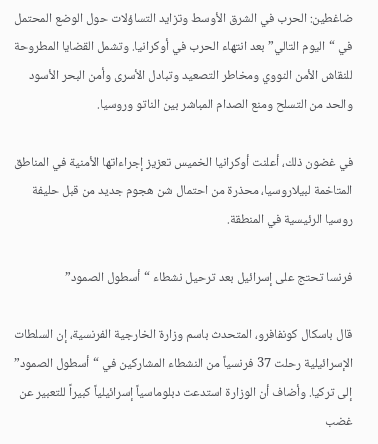ضاغطين: الحرب في الشرق الأوسط وتزايد التساؤلات حول الوضع المحتمل في “اليوم التالي” بعد انتهاء الحرب في أوكرانيا. وتشمل القضايا المطروحة للنقاش الأمن النووي ومخاطر التصعيد وتبادل الأسرى وأمن البحر الأسود والحد من التسلح ومنع الصدام المباشر بين الناتو وروسيا.

في غضون ذلك، أعلنت أوكرانيا الخميس تعزيز إجراءاتها الأمنية في المناطق المتاخمة لبيلاروسيا، محذرة من احتمال شن هجوم جديد من قبل حليفة روسيا الرئيسية في المنطقة.

فرنسا تحتج على إسرائيل بعد ترحيل نشطاء “أسطول الصمود”

قال باسكال كونفافرو، المتحدث باسم وزارة الخارجية الفرنسية، إن السلطات الإسرائيلية رحلت 37 فرنسياً من النشطاء المشاركين في “أسطول الصمود” إلى تركيا. وأضاف أن الوزارة استدعت دبلوماسياً إسرائيلياً كبيراً للتعبير عن غضب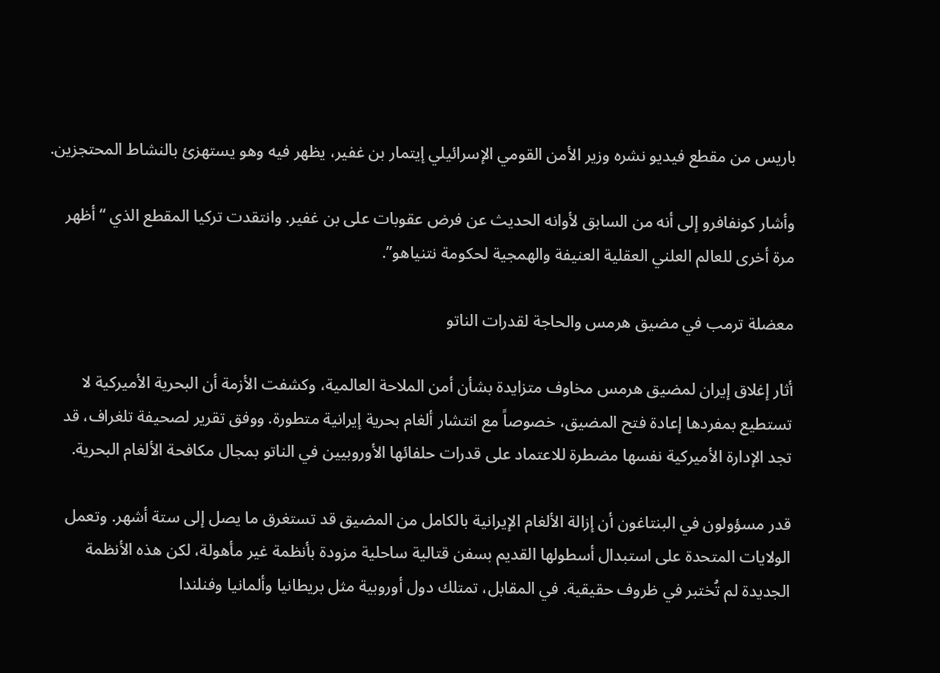باريس من مقطع فيديو نشره وزير الأمن القومي الإسرائيلي إيتمار بن غفير، يظهر فيه وهو يستهزئ بالنشاط المحتجزين.

وأشار كونفافرو إلى أنه من السابق لأوانه الحديث عن فرض عقوبات على بن غفير. وانتقدت تركيا المقطع الذي “أظهر مرة أخرى للعالم العلني العقلية العنيفة والهمجية لحكومة نتنياهو”.

معضلة ترمب في مضيق هرمس والحاجة لقدرات الناتو

أثار إغلاق إيران لمضيق هرمس مخاوف متزايدة بشأن أمن الملاحة العالمية، وكشفت الأزمة أن البحرية الأميركية لا تستطيع بمفردها إعادة فتح المضيق، خصوصاً مع انتشار ألغام بحرية إيرانية متطورة. ووفق تقرير لصحيفة تلغراف، قد تجد الإدارة الأميركية نفسها مضطرة للاعتماد على قدرات حلفائها الأوروبيين في الناتو بمجال مكافحة الألغام البحرية.

قدر مسؤولون في البنتاغون أن إزالة الألغام الإيرانية بالكامل من المضيق قد تستغرق ما يصل إلى ستة أشهر. وتعمل الولايات المتحدة على استبدال أسطولها القديم بسفن قتالية ساحلية مزودة بأنظمة غير مأهولة، لكن هذه الأنظمة الجديدة لم تُختبر في ظروف حقيقية. في المقابل، تمتلك دول أوروبية مثل بريطانيا وألمانيا وفنلندا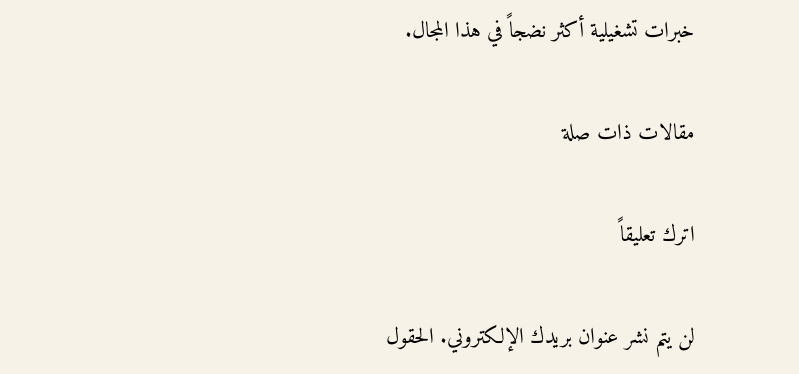خبرات تشغيلية أكثر نضجاً في هذا المجال.

مقالات ذات صلة

اترك تعليقاً

لن يتم نشر عنوان بريدك الإلكتروني. الحقول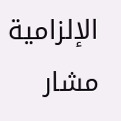الإلزامية مشار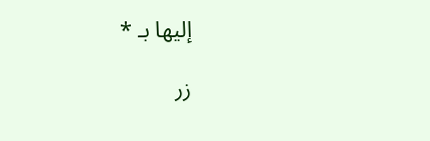إليها بـ *

زر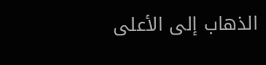الذهاب إلى الأعلى